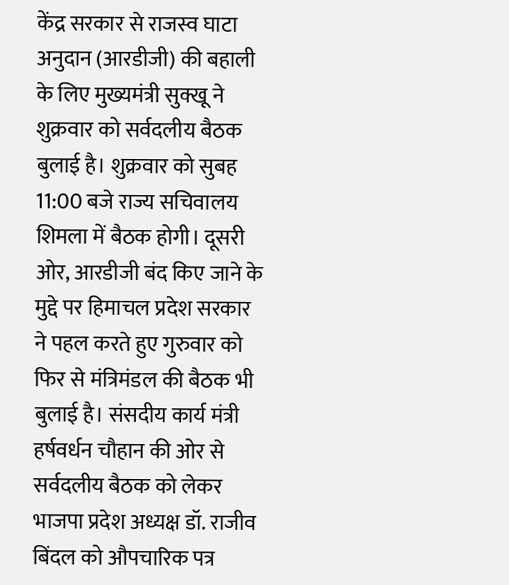केंद्र सरकार से राजस्व घाटा अनुदान (आरडीजी) की बहाली के लिए मुख्यमंत्री सुक्खू ने शुक्रवार को सर्वदलीय बैठक बुलाई है। शुक्रवार को सुबह 11:00 बजे राज्य सचिवालय शिमला में बैठक होगी। दूसरी ओर, आरडीजी बंद किए जाने के मुद्दे पर हिमाचल प्रदेश सरकार ने पहल करते हुए गुरुवार को फिर से मंत्रिमंडल की बैठक भी बुलाई है। संसदीय कार्य मंत्री हर्षवर्धन चौहान की ओर से सर्वदलीय बैठक को लेकर भाजपा प्रदेश अध्यक्ष डॉ. राजीव बिंदल को औपचारिक पत्र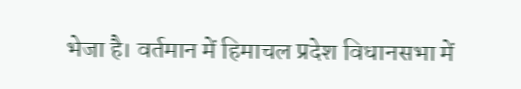भेजा है। वर्तमान में हिमाचल प्रदेश विधानसभा में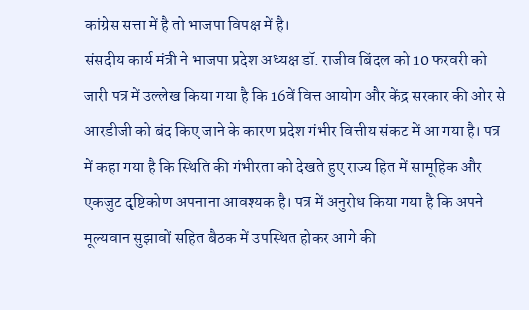कांग्रेस सत्ता में है तो भाजपा विपक्ष में है।
संसदीय कार्य मंत्री ने भाजपा प्रदेश अध्यक्ष डॉ. राजीव बिंदल को 10 फरवरी को जारी पत्र में उल्लेख किया गया है कि 16वें वित्त आयोग और केंद्र सरकार की ओर से आरडीजी को बंद किए जाने के कारण प्रदेश गंभीर वित्तीय संकट में आ गया है। पत्र में कहा गया है कि स्थिति की गंभीरता को देखते हुए राज्य हित में सामूहिक और एकजुट दृष्टिकोण अपनाना आवश्यक है। पत्र में अनुरोध किया गया है कि अपने मूल्यवान सुझावों सहित बैठक में उपस्थित होकर आगे की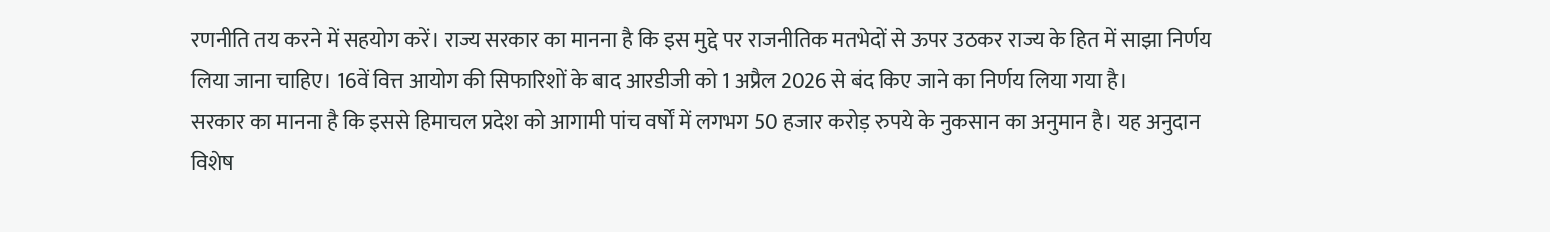रणनीति तय करने में सहयोग करें। राज्य सरकार का मानना है कि इस मुद्दे पर राजनीतिक मतभेदों से ऊपर उठकर राज्य के हित में साझा निर्णय लिया जाना चाहिए। 16वें वित्त आयोग की सिफारिशों के बाद आरडीजी को 1 अप्रैल 2026 से बंद किए जाने का निर्णय लिया गया है।
सरकार का मानना है कि इससे हिमाचल प्रदेश को आगामी पांच वर्षों में लगभग 50 हजार करोड़ रुपये के नुकसान का अनुमान है। यह अनुदान विशेष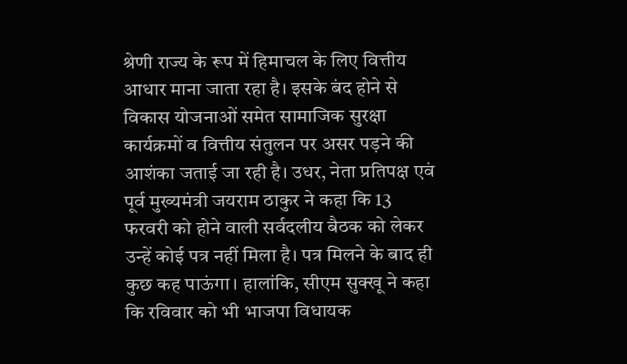श्रेणी राज्य के रूप में हिमाचल के लिए वित्तीय आधार माना जाता रहा है। इसके बंद होने से विकास योजनाओं समेत सामाजिक सुरक्षा कार्यक्रमों व वित्तीय संतुलन पर असर पड़ने की आशंका जताई जा रही है। उधर, नेता प्रतिपक्ष एवं पूर्व मुख्यमंत्री जयराम ठाकुर ने कहा कि 13 फरवरी को होने वाली सर्वदलीय बैठक को लेकर उन्हें कोई पत्र नहीं मिला है। पत्र मिलने के बाद ही कुछ कह पाऊंगा। हालांकि, सीएम सुक्खू ने कहा कि रविवार को भी भाजपा विधायक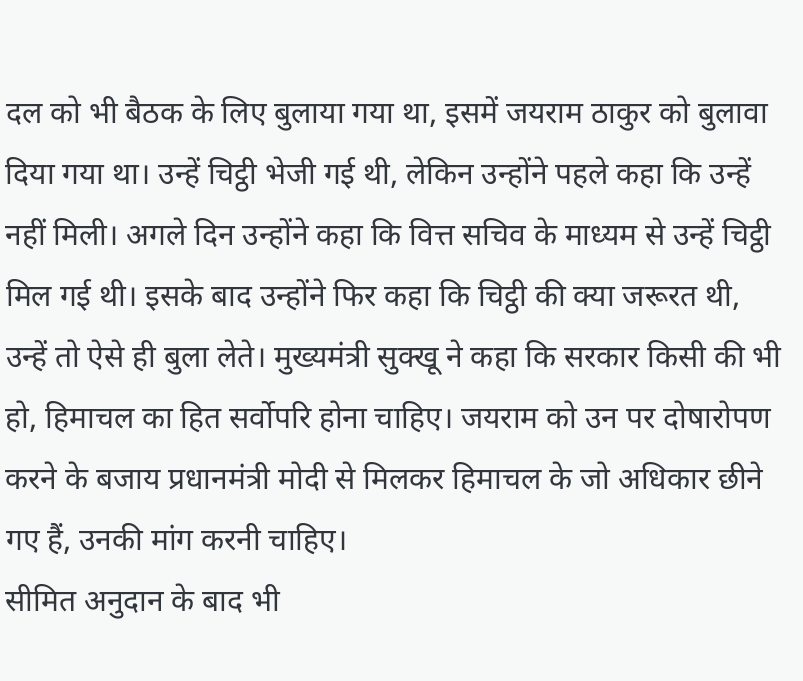दल को भी बैठक के लिए बुलाया गया था, इसमें जयराम ठाकुर को बुलावा दिया गया था। उन्हें चिट्ठी भेजी गई थी, लेकिन उन्होंने पहले कहा कि उन्हें नहीं मिली। अगले दिन उन्होंने कहा कि वित्त सचिव के माध्यम से उन्हें चिट्ठी मिल गई थी। इसके बाद उन्होंने फिर कहा कि चिट्ठी की क्या जरूरत थी, उन्हें तो ऐसे ही बुला लेते। मुख्यमंत्री सुक्खू ने कहा कि सरकार किसी की भी हो, हिमाचल का हित सर्वोपरि होना चाहिए। जयराम को उन पर दोषारोपण करने के बजाय प्रधानमंत्री मोदी से मिलकर हिमाचल के जो अधिकार छीने गए हैं, उनकी मांग करनी चाहिए।
सीमित अनुदान के बाद भी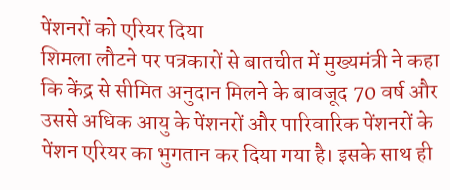पेंशनरों को एरियर दिया
शिमला लौटने पर पत्रकारों से बातचीत में मुख्यमंत्री ने कहा कि केंद्र से सीमित अनुदान मिलने के बावजूद 70 वर्ष और उससे अधिक आयु के पेंशनरों और पारिवारिक पेंशनरों के पेंशन एरियर का भुगतान कर दिया गया है। इसके साथ ही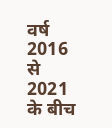वर्ष 2016 से 2021 के बीच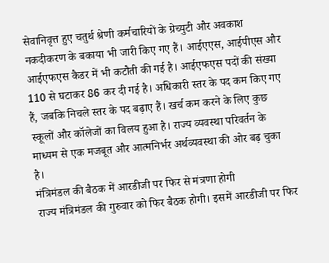सेवानिवृत्त हुए चतुर्थ श्रेणी कर्मचारियों के ग्रेच्युटी और अवकाश नकदीकरण के बकाया भी जारी किए गए हैं। आईएएस, आईपीएस और आईएफएस कैडर में भी कटौती की गई है। आईएफएस पदों की संख्या 110 से घटाकर 86 कर दी गई है। अधिकारी स्तर के पद कम किए गए हैं, जबकि निचले स्तर के पद बढ़ाए हैं। खर्च कम करने के लिए कुछ स्कूलों और कॉलेजों का विलय हुआ है। राज्य व्यवस्था परिवर्तन के माध्यम से एक मजबूत और आत्मनिर्भर अर्थव्यवस्था की ओर बढ़ चुका है।
मंत्रिमंडल की बैठक में आरडीजी पर फिर से मंत्रणा होगी
राज्य मंत्रिमंडल की गुरुवार को फिर बैठक होगी। इसमें आरडीजी पर फिर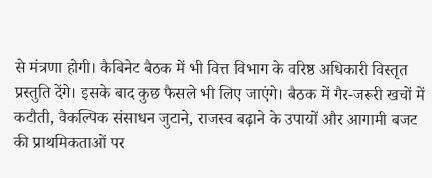से मंत्रणा होगी। कैबिनेट बैठक में भी वित्त विभाग के वरिष्ठ अधिकारी विस्तृत प्रस्तुति देंगे। इसके बाद कुछ फैसले भी लिए जाएंगे। बैठक में गैर-जरूरी खचों में कटौती, वैकल्पिक संसाधन जुटाने, राजस्व बढ़ाने के उपायों और आगामी बजट की प्राथमिकताओं पर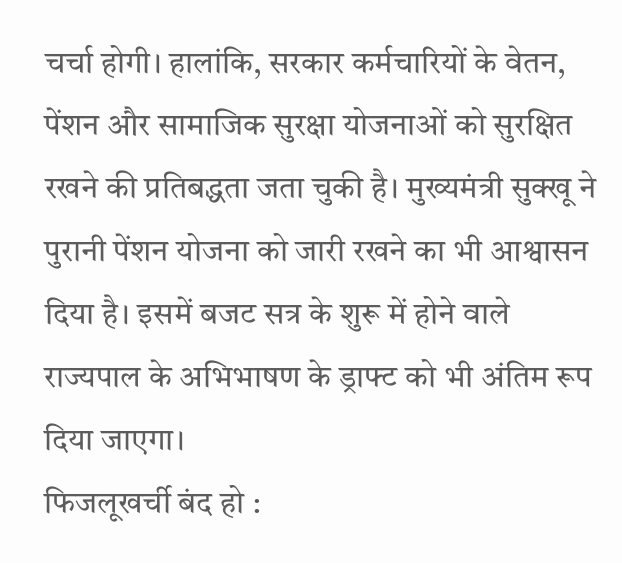चर्चा होगी। हालांकि, सरकार कर्मचारियों के वेतन, पेंशन और सामाजिक सुरक्षा योजनाओं को सुरक्षित रखने की प्रतिबद्धता जता चुकी है। मुख्यमंत्री सुक्खू ने पुरानी पेंशन योजना को जारी रखने का भी आश्वासन दिया है। इसमें बजट सत्र के शुरू में होने वाले राज्यपाल के अभिभाषण के ड्राफ्ट को भी अंतिम रूप दिया जाएगा।
फिजलूखर्ची बंद हो :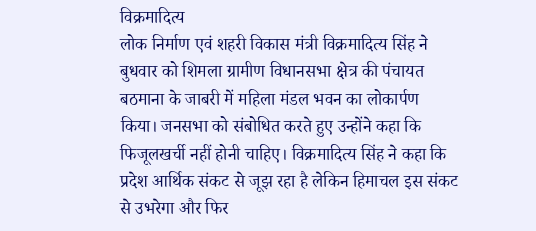विक्रमादित्य
लोक निर्माण एवं शहरी विकास मंत्री विक्रमादित्य सिंह ने बुधवार को शिमला ग्रामीण विधानसभा क्षेत्र की पंचायत बठमाना के जाबरी में महिला मंडल भवन का लोकार्पण किया। जनसभा को संबोधित करते हुए उन्होंने कहा कि फिजूलखर्ची नहीं होनी चाहिए। विक्रमादित्य सिंह ने कहा कि प्रदेश आर्थिक संकट से जूझ रहा है लेकिन हिमाचल इस संकट से उभरेगा और फिर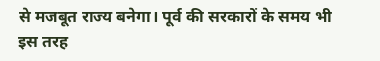से मजबूत राज्य बनेगा। पूर्व की सरकारों के समय भी इस तरह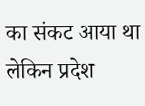का संकट आया था लेकिन प्रदेश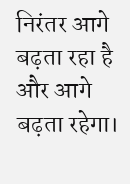निरंतर आगे बढ़ता रहा है और आगे बढ़ता रहेगा।